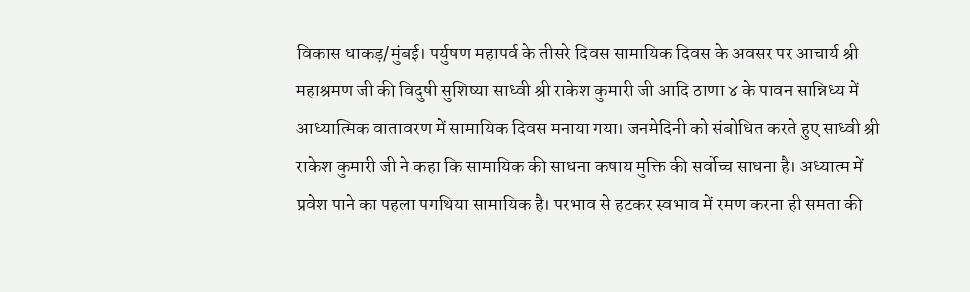विकास धाकड़/मुंबई। पर्युषण महापर्व के तीसरे दिवस सामायिक दिवस के अवसर पर आचार्य श्री महाश्रमण जी की विदुषी सुशिष्या साध्वी श्री राकेश कुमारी जी आदि ठाणा ४ के पावन सान्निध्य में आध्यात्मिक वातावरण में सामायिक दिवस मनाया गया। जनमेदिनी को संबोधित करते हुए साध्वी श्री राकेश कुमारी जी ने कहा कि सामायिक की साधना कषाय मुक्ति की सर्वोच्च साधना है। अध्यात्म में प्रवेश पाने का पहला पगथिया सामायिक है। परभाव से हटकर स्वभाव में रमण करना ही समता की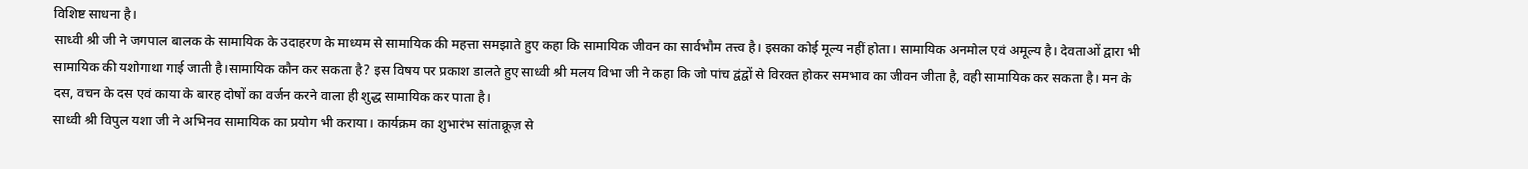विशिष्ट साधना है।
साध्वी श्री जी ने जगपाल बालक के सामायिक के उदाहरण के माध्यम से सामायिक की महत्ता समझाते हुए कहा कि सामायिक जीवन का सार्वभौम तत्त्व है। इसका कोई मूल्य नहीं होता। सामायिक अनमोल एवं अमूल्य है। देवताओं द्वारा भी सामायिक की यशोगाथा गाई जाती है।सामायिक कौन कर सकता है? इस विषय पर प्रकाश डालते हुए साध्वी श्री मलय विभा जी ने कहा कि जो पांच द्वंद्वों से विरक्त होकर समभाव का जीवन जीता है, वही सामायिक कर सकता है। मन के दस, वचन के दस एवं काया के बारह दोषों का वर्जन करने वाला ही शुद्ध सामायिक कर पाता है।
साध्वी श्री विपुल यशा जी ने अभिनव सामायिक का प्रयोग भी कराया। कार्यक्रम का शुभारंभ सांताक्रूज़ से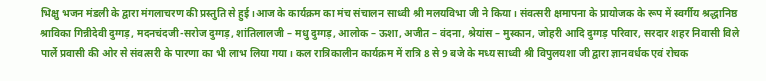भिक्षु भजन मंडली के द्वारा मंगलाचरण की प्रस्तुति से हुई।आज के कार्यक्रम का मंच संचालन साध्वी श्री मलयविभा जी ने किया। संवत्सरी क्षमापना के प्रायोजक के रूप में स्वर्गीय श्रद्धानिष्ठ श्राविका गिन्नीदेवी दुग्गड़, मदनचंदजी-सरोज दुग्गड़, शांतिलालजी – मधु दुग्गड़, आलोक – ऊशा, अजीत – वंदना, श्रेयांस – मुस्कान, जोहरी आदि दुग्गड़ परिवार, सरदार शहर निवासी विले पार्ले प्रवासी की ओर से संवत्सरी के पारणा का भी लाभ लिया गया। कल रात्रिकालीन कार्यक्रम में रात्रि 8 से 9 बजे के मध्य साध्वी श्री विपुलयशा जी द्वारा ज्ञानवर्धक एवं रोचक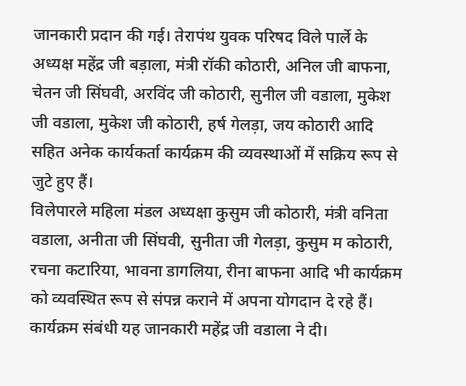जानकारी प्रदान की गई। तेरापंथ युवक परिषद विले पार्ले के अध्यक्ष महेंद्र जी बड़ाला, मंत्री रॉकी कोठारी, अनिल जी बाफना, चेतन जी सिंघवी, अरविंद जी कोठारी, सुनील जी वडाला, मुकेश जी वडाला, मुकेश जी कोठारी, हर्ष गेलड़ा, जय कोठारी आदि सहित अनेक कार्यकर्ता कार्यक्रम की व्यवस्थाओं में सक्रिय रूप से जुटे हुए हैं।
विलेपारले महिला मंडल अध्यक्षा कुसुम जी कोठारी, मंत्री वनिता वडाला, अनीता जी सिंघवी, सुनीता जी गेलड़ा, कुसुम म कोठारी, रचना कटारिया, भावना डागलिया, रीना बाफना आदि भी कार्यक्रम को व्यवस्थित रूप से संपन्न कराने में अपना योगदान दे रहे हैं। कार्यक्रम संबंधी यह जानकारी महेंद्र जी वडाला ने दी।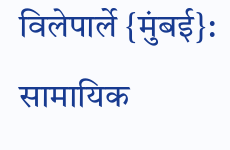विलेपार्ले {मुंबई}: सामायिक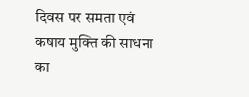दिवस पर समता एवं कषाय मुक्ति की साधना का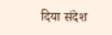दिया संदेश